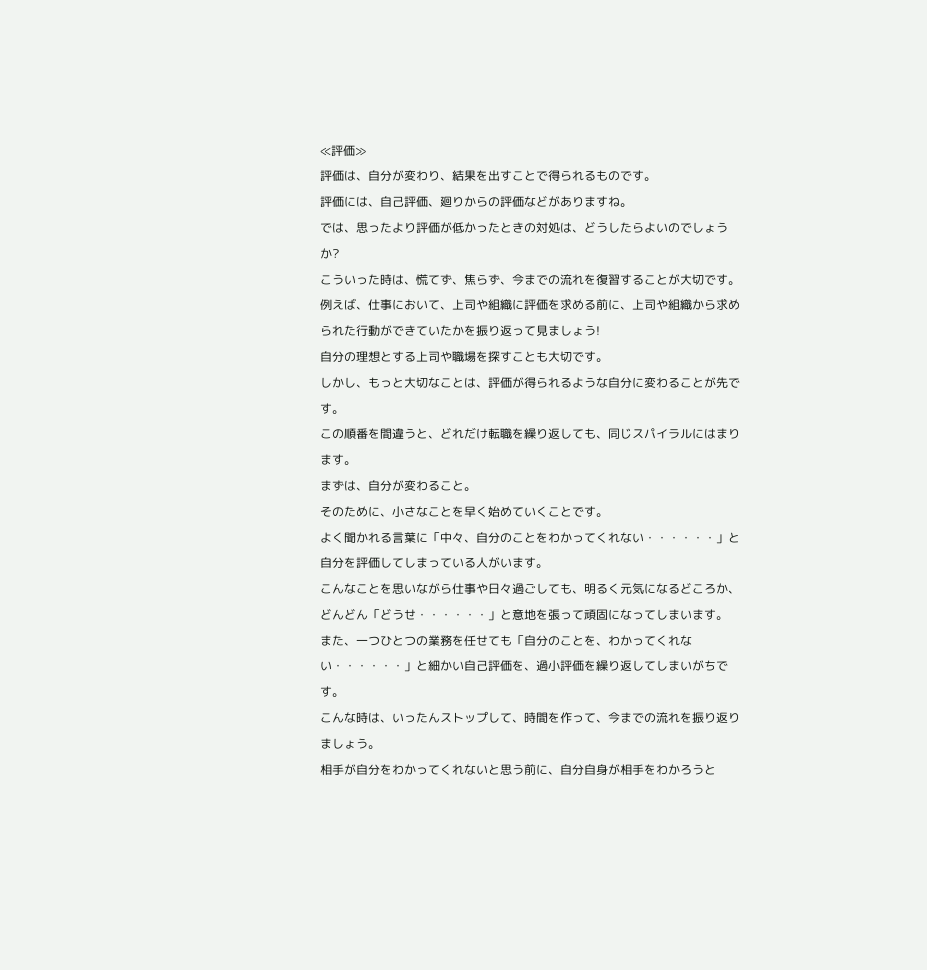≪評価≫
評価は、自分が変わり、結果を出すことで得られるものです。
評価には、自己評価、廻りからの評価などがありますね。
では、思ったより評価が低かったときの対処は、どうしたらよいのでしょうか?
こういった時は、慌てず、焦らず、今までの流れを復習することが大切です。
例えば、仕事において、上司や組織に評価を求める前に、上司や組織から求められた行動ができていたかを振り返って見ましょう!
自分の理想とする上司や職場を探すことも大切です。
しかし、もっと大切なことは、評価が得られるような自分に変わることが先です。
この順番を間違うと、どれだけ転職を繰り返しても、同じスパイラルにはまります。
まずは、自分が変わること。
そのために、小さなことを早く始めていくことです。
よく聞かれる言葉に「中々、自分のことをわかってくれない・・・・・・」と自分を評価してしまっている人がいます。
こんなことを思いながら仕事や日々過ごしても、明るく元気になるどころか、どんどん「どうせ・・・・・・」と意地を張って頑固になってしまいます。
また、一つひとつの業務を任せても「自分のことを、わかってくれない・・・・・・」と細かい自己評価を、過小評価を繰り返してしまいがちです。
こんな時は、いったんストップして、時間を作って、今までの流れを振り返りましょう。
相手が自分をわかってくれないと思う前に、自分自身が相手をわかろうと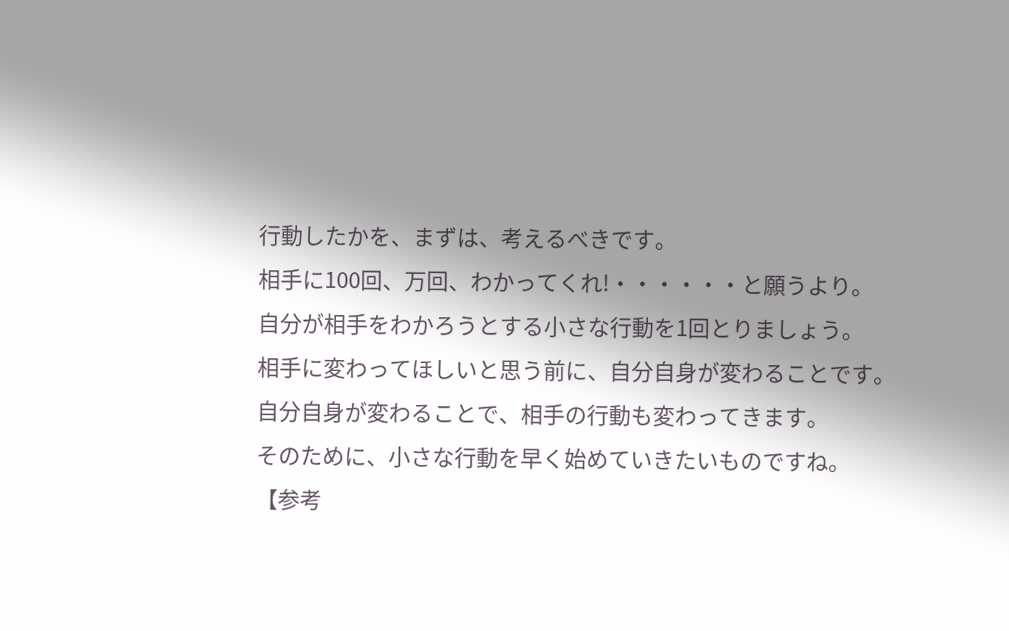行動したかを、まずは、考えるべきです。
相手に100回、万回、わかってくれ!・・・・・・と願うより。
自分が相手をわかろうとする小さな行動を1回とりましょう。
相手に変わってほしいと思う前に、自分自身が変わることです。
自分自身が変わることで、相手の行動も変わってきます。
そのために、小さな行動を早く始めていきたいものですね。
【参考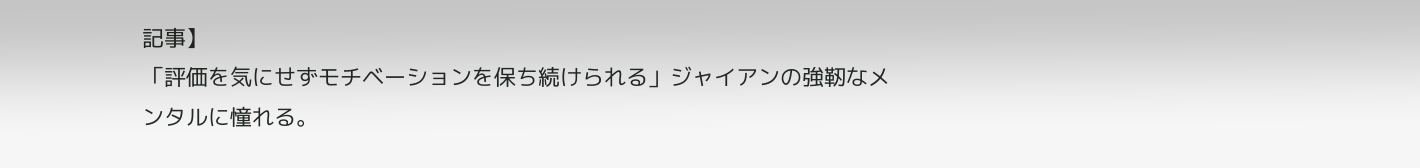記事】
「評価を気にせずモチベーションを保ち続けられる」ジャイアンの強靭なメンタルに憧れる。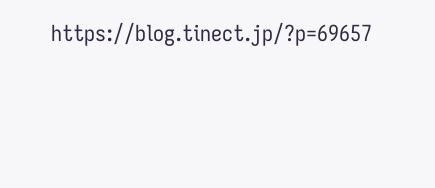https://blog.tinect.jp/?p=69657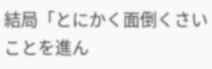結局「とにかく面倒くさいことを進ん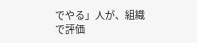でやる」人が、組織で評価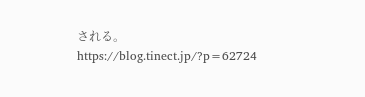される。
https://blog.tinect.jp/?p=62724